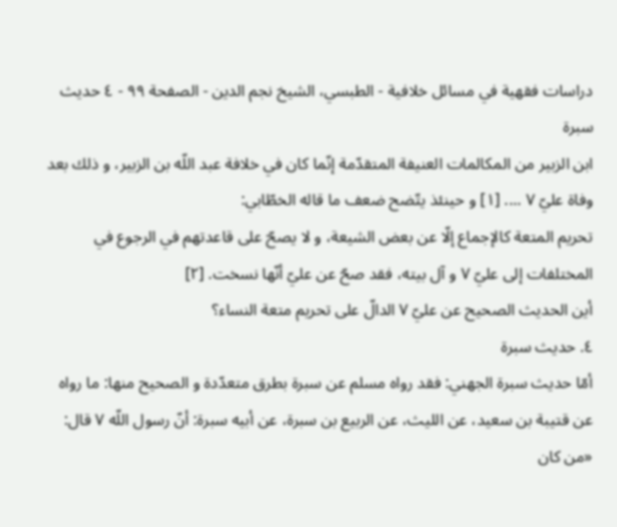دراسات فقهية في مسائل خلافية - الطبسي، الشيخ نجم الدين - الصفحة ٩٩ - ٤ حديث سبرة
ابن الزبير من المكالمات العنيفة المتقدّمة إنّما كان في خلافة عبد اللّه بن الزبير، و ذلك بعد وفاة عليّ ٧ .... [١] و حينئذ يتّضح ضعف ما قاله الخطّابي:
تحريم المتعة كالإجماع إلّا عن بعض الشيعة، و لا يصحّ على قاعدتهم في الرجوع في المختلفات إلى عليّ ٧ و آل بيته، فقد صحّ عن عليّ أنّها نسخت. [٢]
أين الحديث الصحيح عن عليّ ٧ الدالّ على تحريم متعة النساء؟
٤. حديث سبرة
أمّا حديث سبرة الجهني: فقد رواه مسلم عن سبرة بطرق متعدّدة و الصحيح منها: ما رواه عن قتيبة بن سعيد، عن الليث، عن الربيع بن سبرة، عن أبيه سبرة: أنّ رسول اللّه ٧ قال: «من كان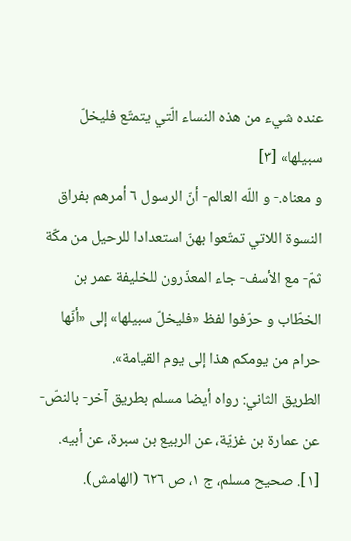عنده شيء من هذه النساء الّتي يتمتّع فليخلّ سبيلها» [٣]
و معناه.- و اللّه العالم- أنّ الرسول ٦ أمرهم بفراق النسوة اللاتي تمتّعوا بهنّ استعدادا للرحيل من مكّة ثمّ- مع الأسف- جاء المعذّرون للخليفة عمر بن الخطّاب و حرّفوا لفظ «فليخلّ سبيلها» إلى «أنّها حرام من يومكم هذا إلى يوم القيامة».
الطريق الثاني: رواه أيضا مسلم بطريق آخر- بالنصّ- عن عمارة بن غزيّة، عن الربيع بن سبرة، عن أبيه.
[١]. صحيح مسلم، ج ١، ص ٦٢٦ (الهامش).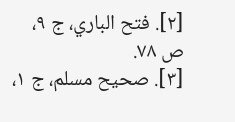[٢]. فتح الباري، ج ٩، ص ٧٨.
[٣]. صحيح مسلم، ج ١،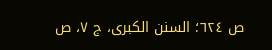ص ٦٢٤؛ السنن الكبرى، ج ٧، ص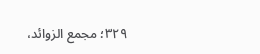٣٢٩؛ مجمع الزوائد،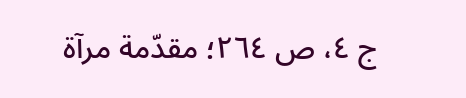ج ٤، ص ٢٦٤؛ مقدّمة مرآة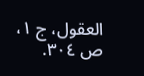العقول، ج ١، ص ٣٠٤.